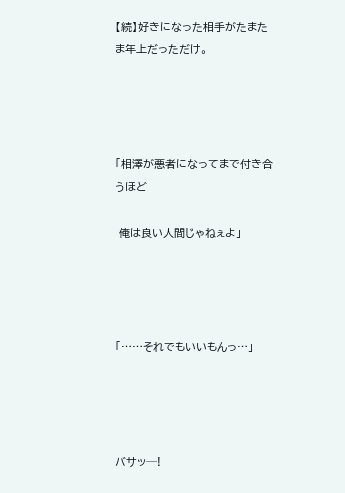【続】好きになった相手がたまたま年上だっただけ。




「相澤が悪者になってまで付き合うほど

 俺は良い人間じゃねぇよ」




「……それでもいいもんっ…」




バサッ─!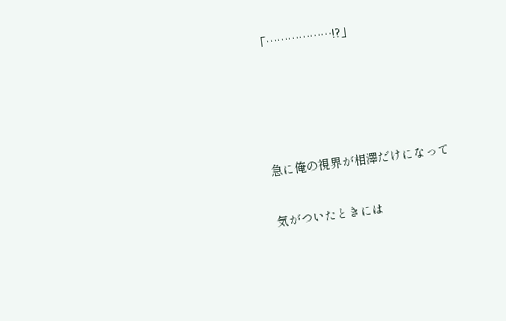「………………!?」




急に俺の視界が相澤だけになって

気がついたときには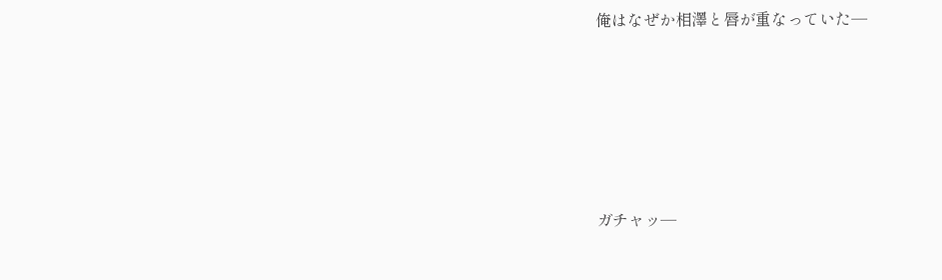俺はなぜか相澤と唇が重なっていた─






ガチャッ─